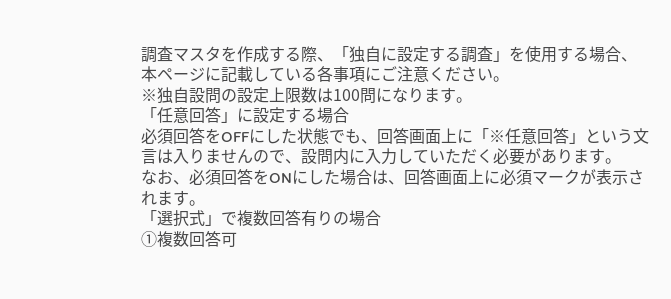調査マスタを作成する際、「独自に設定する調査」を使用する場合、
本ページに記載している各事項にご注意ください。
※独自設問の設定上限数は100問になります。
「任意回答」に設定する場合
必須回答をOFFにした状態でも、回答画面上に「※任意回答」という文言は入りませんので、設問内に入力していただく必要があります。
なお、必須回答をONにした場合は、回答画面上に必須マークが表示されます。
「選択式」で複数回答有りの場合
①複数回答可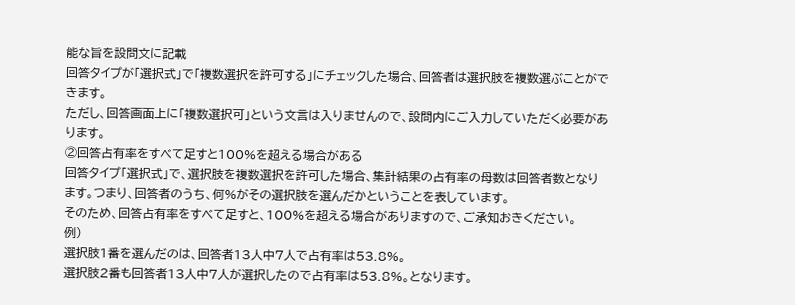能な旨を設問文に記載
回答タイプが「選択式」で「複数選択を許可する」にチェックした場合、回答者は選択肢を複数選ぶことができます。
ただし、回答画面上に「複数選択可」という文言は入りませんので、設問内にご入力していただく必要があります。
②回答占有率をすべて足すと100%を超える場合がある
回答タイプ「選択式」で、選択肢を複数選択を許可した場合、集計結果の占有率の母数は回答者数となります。つまり、回答者のうち、何%がその選択肢を選んだかということを表しています。
そのため、回答占有率をすべて足すと、100%を超える場合がありますので、ご承知おきください。
例)
選択肢1番を選んだのは、回答者13人中7人で占有率は53.8%。
選択肢2番も回答者13人中7人が選択したので占有率は53.8%。となります。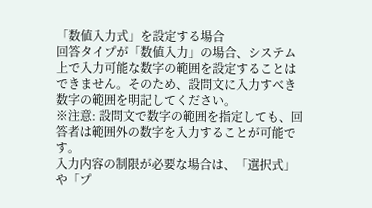「数値入力式」を設定する場合
回答タイプが「数値入力」の場合、システム上で入力可能な数字の範囲を設定することはできません。そのため、設問文に入力すべき数字の範囲を明記してください。
※注意: 設問文で数字の範囲を指定しても、回答者は範囲外の数字を入力することが可能です。
入力内容の制限が必要な場合は、「選択式」や「プ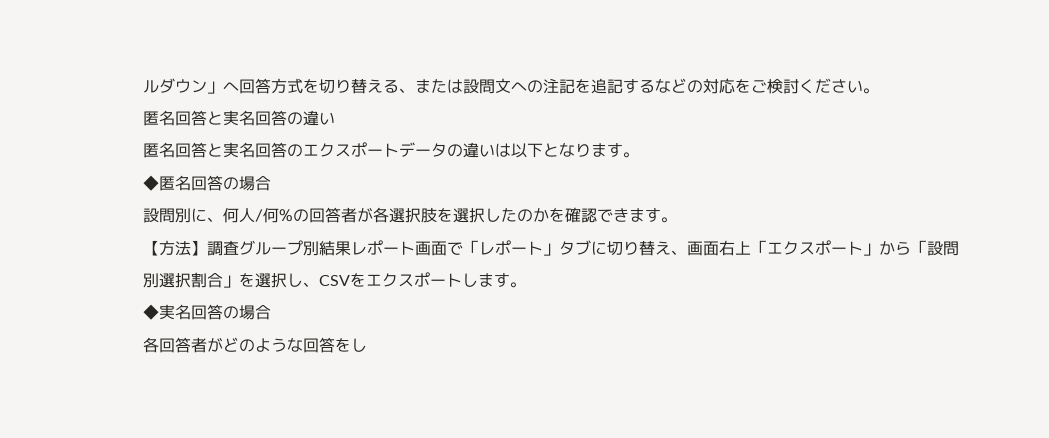ルダウン」へ回答方式を切り替える、または設問文への注記を追記するなどの対応をご検討ください。
匿名回答と実名回答の違い
匿名回答と実名回答のエクスポートデータの違いは以下となります。
◆匿名回答の場合
設問別に、何人/何%の回答者が各選択肢を選択したのかを確認できます。
【方法】調査グループ別結果レポート画面で「レポート」タブに切り替え、画面右上「エクスポート」から「設問別選択割合」を選択し、CSVをエクスポートします。
◆実名回答の場合
各回答者がどのような回答をし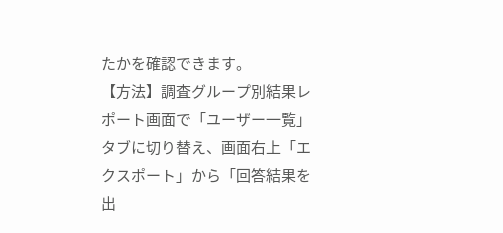たかを確認できます。
【方法】調査グループ別結果レポート画面で「ユーザー一覧」タブに切り替え、画面右上「エクスポート」から「回答結果を出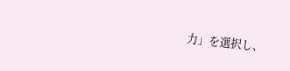力」を選択し、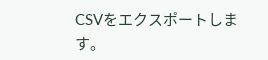CSVをエクスポートします。